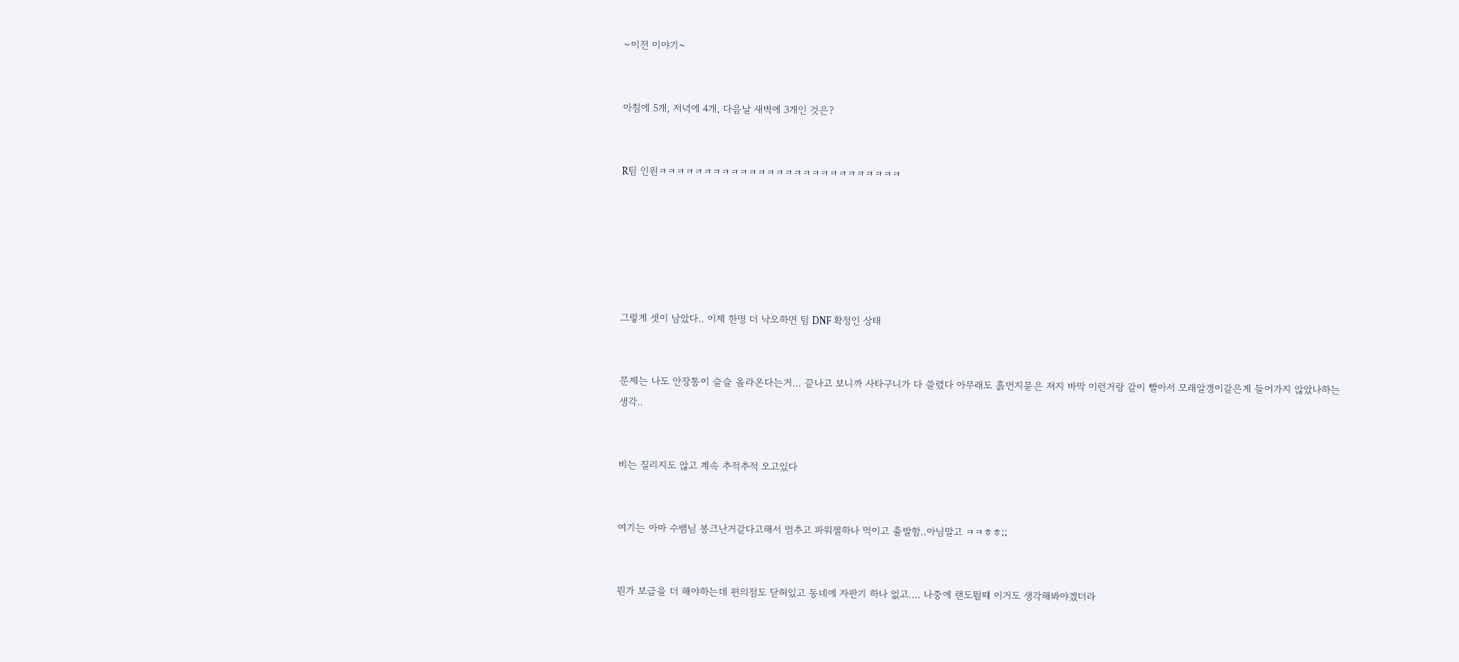~이전 이야기~


아침에 5개, 저녁에 4개, 다음날 새벽에 3개인 것은?


R팀 인원ㅋㅋㅋㅋㅋㅋㅋㅋㅋㅋㅋㅋㅋㅋㅋㅋㅋㅋㅋㅋㅋㅋㅋㅋㅋㅋㅋ






그렇게 셋이 남았다.. 이제 한명 더 낙오하면 팀 DNF 확정인 상태


문제는 나도 안장통이 슬슬 올라온다는거... 끝나고 보니까 사타구니가 다 쓸렸다 아무래도 흙먼지묻은 져지 바막 이런거랑 같이 빨아서 모래알갱이같은게 들어가지 않았나하는 생각..


비는 질리지도 않고 계속 추적추적 오고있다


여기는 아마 수뱀님 봉크난거같다고해서 멈추고 파워젤하나 먹이고 출발함..아님말고 ㅋㅋㅎㅎ;;


뭔가 보급을 더 해야하는데 편의점도 닫혀있고 동네에 자판기 하나 없고.... 나중에 랜도뛸떄 이거도 생각해봐야겠더라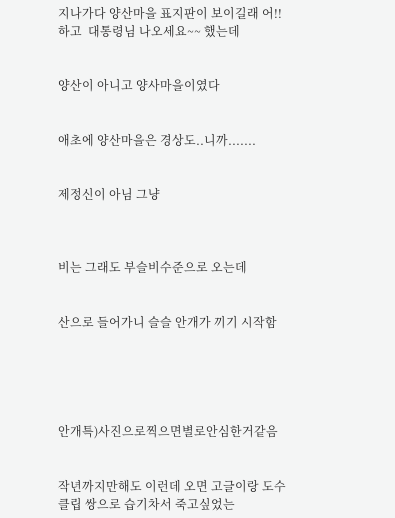지나가다 양산마을 표지판이 보이길래 어!! 하고  대통령님 나오세요~~ 했는데


양산이 아니고 양사마을이였다


애초에 양산마을은 경상도..니까.......


제정신이 아님 그냥



비는 그래도 부슬비수준으로 오는데


산으로 들어가니 슬슬 안개가 끼기 시작함





안개특)사진으로찍으면별로안심한거같음


작년까지만해도 이런데 오면 고글이랑 도수클립 쌍으로 습기차서 죽고싶었는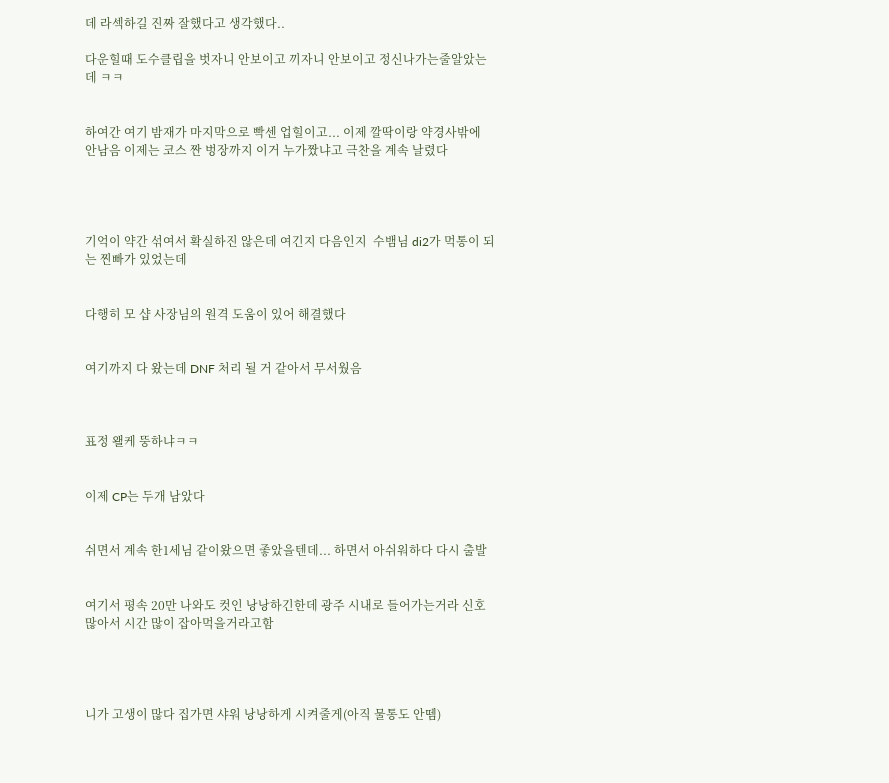데 라섹하길 진짜 잘했다고 생각했다..

다운힐때 도수클립을 벗자니 안보이고 끼자니 안보이고 정신나가는줄알았는데 ㅋㅋ


하여간 여기 밤재가 마지막으로 빡센 업힐이고... 이제 깔딱이랑 약경사밖에 안남음 이제는 코스 짠 벙장까지 이거 누가짰냐고 극찬을 계속 날렸다




기억이 약간 섞여서 확실하진 않은데 여긴지 다음인지  수뱀님 di2가 먹통이 되는 찐빠가 있었는데


다행히 모 샵 사장님의 원격 도움이 있어 해결했다


여기까지 다 왔는데 DNF 처리 될 거 같아서 무서웠음



표정 왤케 뚱하냐ㅋㅋ


이제 CP는 두개 남았다


쉬면서 계속 한1세님 같이왔으면 좋았을텐데... 하면서 아쉬워하다 다시 출발


여기서 평속 20만 나와도 컷인 낭낭하긴한데 광주 시내로 들어가는거라 신호 많아서 시간 많이 잡아먹을거라고함




니가 고생이 많다 집가면 샤워 낭낭하게 시켜줄게(아직 물통도 안뗌)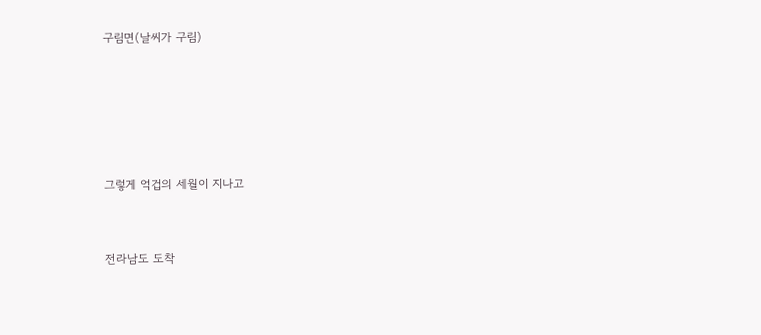구림면(날씨가 구림)





그렇게 억겁의 세월이 지나고


전라남도 도착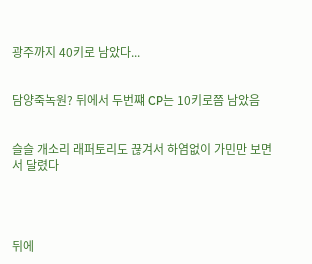광주까지 40키로 남았다...


담양죽녹원? 뒤에서 두번쨰 CP는 10키로쯤 남았음


슬슬 개소리 래퍼토리도 끊겨서 하염없이 가민만 보면서 달렸다




뒤에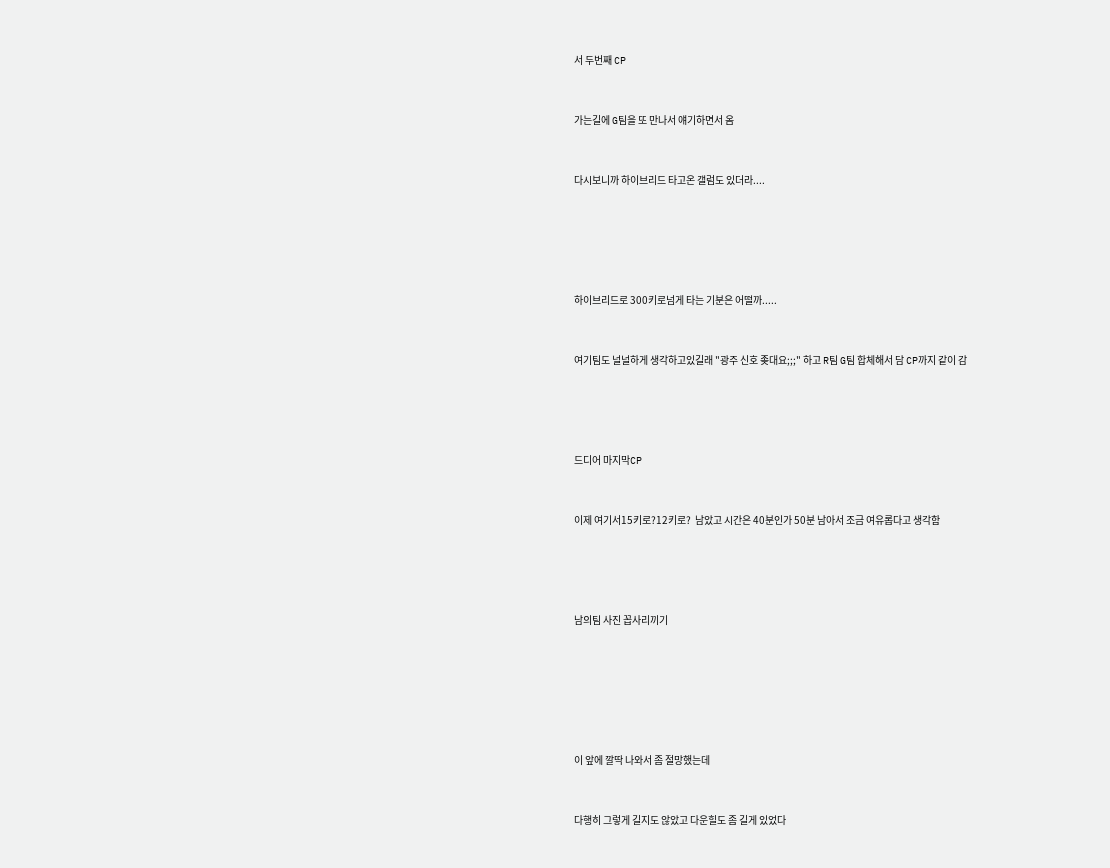서 두번째 CP


가는길에 G팀을 또 만나서 얘기하면서 옴


다시보니까 하이브리드 타고온 갤럼도 있더라....





하이브리드로 300키로넘게 타는 기분은 어떨까.....


여기팀도 널널하게 생각하고있길래 "광주 신호 좆대요;;;" 하고 R팀 G팀 합체해서 담 CP까지 같이 감




드디어 마지막CP


이제 여기서15키로?12키로?  남았고 시간은 40분인가 50분 남아서 조금 여유롭다고 생각함




남의팀 사진 꼽사리끼기






이 앞에 깔딱 나와서 좀 절망했는데


다행히 그렇게 길지도 않았고 다운힐도 좀 길게 있었다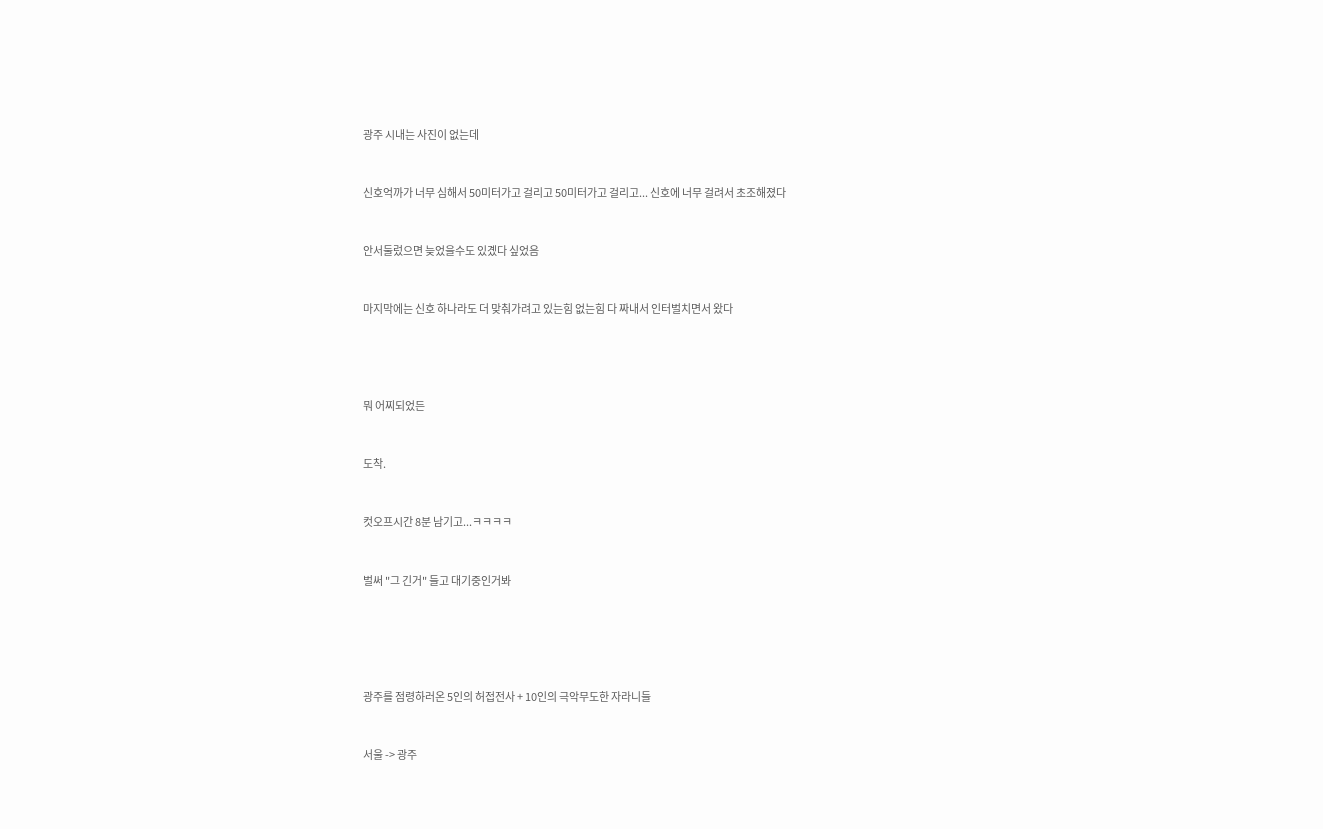광주 시내는 사진이 없는데


신호억까가 너무 심해서 50미터가고 걸리고 50미터가고 걸리고... 신호에 너무 걸려서 초조해졌다


안서둘렀으면 늦었을수도 있곘다 싶었음


마지막에는 신호 하나라도 더 맞춰가려고 있는힘 없는힘 다 짜내서 인터벌치면서 왔다




뭐 어찌되었든


도착.


컷오프시간 8분 남기고...ㅋㅋㅋㅋ


벌써 "그 긴거" 들고 대기중인거봐





광주를 점령하러온 5인의 허접전사 + 10인의 극악무도한 자라니들


서울 -> 광주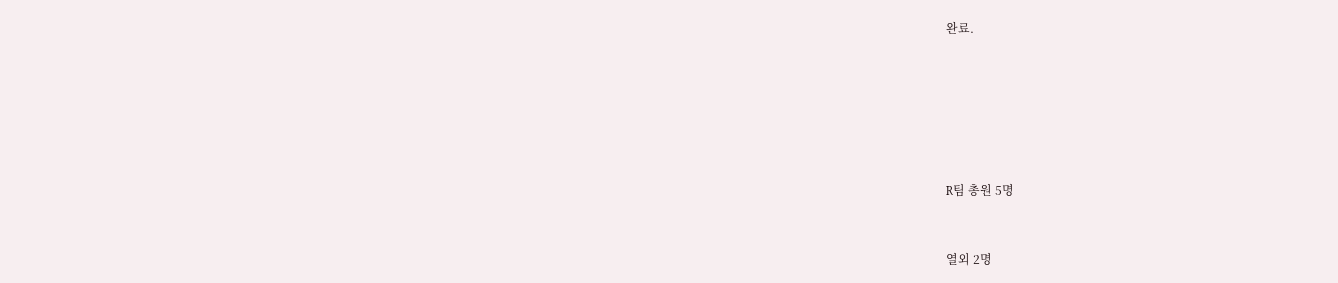완료.






R팀 총원 5명


열외 2명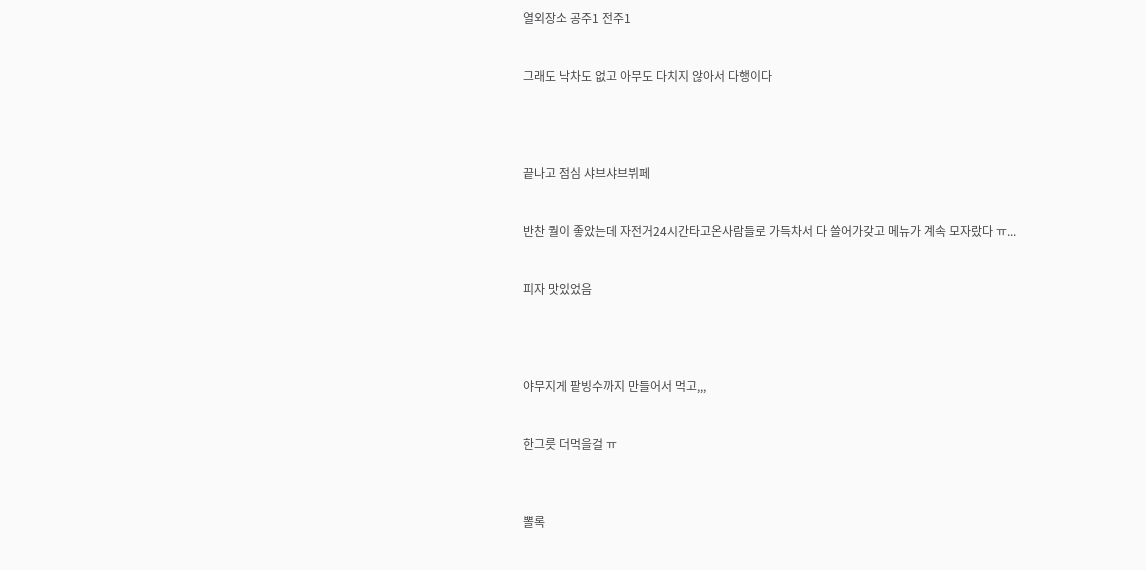열외장소 공주1 전주1


그래도 낙차도 없고 아무도 다치지 않아서 다행이다




끝나고 점심 샤브샤브뷔페


반찬 퀄이 좋았는데 자전거24시간타고온사람들로 가득차서 다 쓸어가갖고 메뉴가 계속 모자랐다 ㅠ...


피자 맛있었음




야무지게 팥빙수까지 만들어서 먹고,,,


한그릇 더먹을걸 ㅠ



뽈록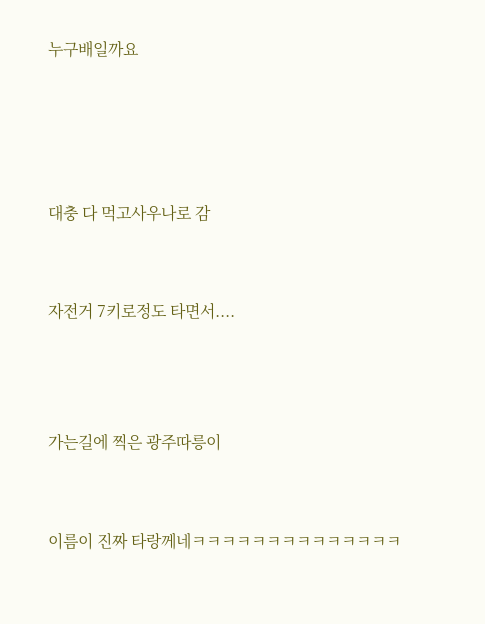누구배일까요




대충 다 먹고사우나로 감


자전거 7키로정도 타면서....



가는길에 찍은 광주따릉이


이름이 진짜 타랑께네ㅋㅋㅋㅋㅋㅋㅋㅋㅋㅋㅋㅋㅋㅋ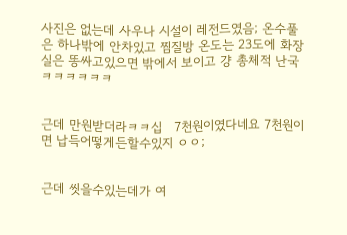사진은 없는데 사우나 시설이 레전드였음; 온수풀은 하나밖에 안차있고 찜질방 온도는 23도에 화장실은 똥싸고있으면 밖에서 보이고 걍 총체적 난국ㅋㅋㅋㅋㅋㅋ


근데 만원받더라ㅋㅋ십   7천원이였다네요 7천원이면 납득어떻게든할수있지 ㅇㅇ;


근데 씻을수있는데가 여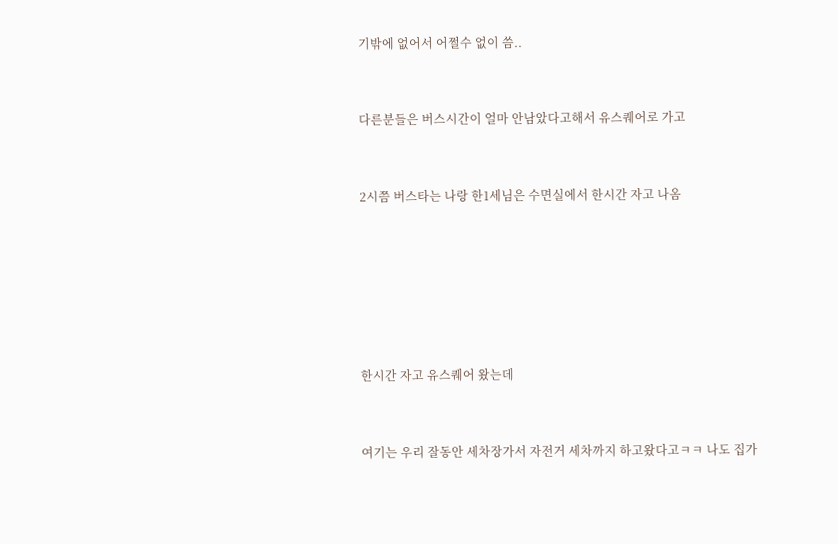기밖에 없어서 어쩔수 없이 씀..


다른분들은 버스시간이 얼마 안남았다고해서 유스퀘어로 가고


2시쯤 버스타는 나랑 한1세님은 수면실에서 한시간 자고 나옴






한시간 자고 유스퀘어 왔는데


여기는 우리 잘동안 세차장가서 자전거 세차까지 하고왔다고ㅋㅋ 나도 집가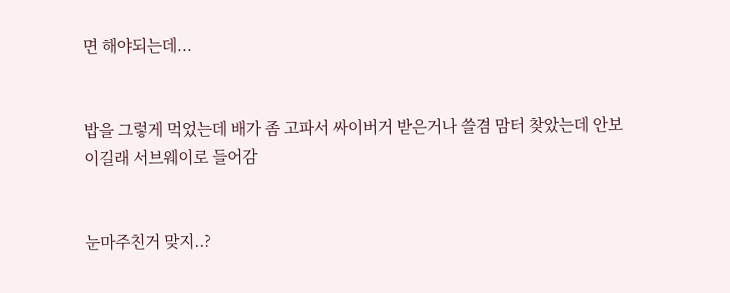면 해야되는데...


밥을 그렇게 먹었는데 배가 좀 고파서 싸이버거 받은거나 쓸겸 맘터 찾았는데 안보이길래 서브웨이로 들어감


눈마주친거 맞지..?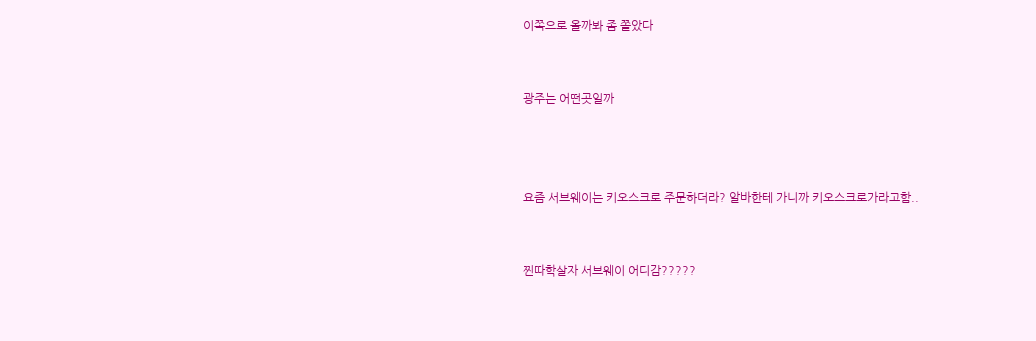이쪽으로 올까봐 좀 쫄았다


광주는 어떤곳일까



요즘 서브웨이는 키오스크로 주문하더라? 알바한테 가니까 키오스크로가라고함..


찐따학살자 서브웨이 어디감?????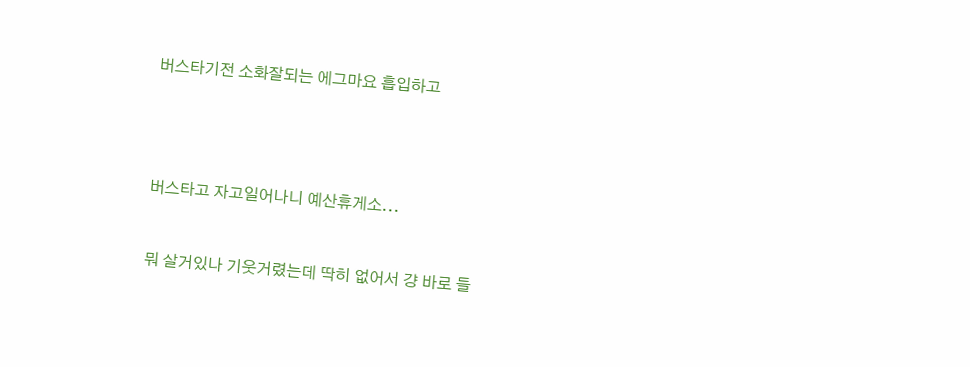버스타기전 소화잘되는 에그마요 흡입하고




버스타고 자고일어나니 예산휴게소...


뭐 살거있나 기웃거렸는데 딱히 없어서 걍 바로 들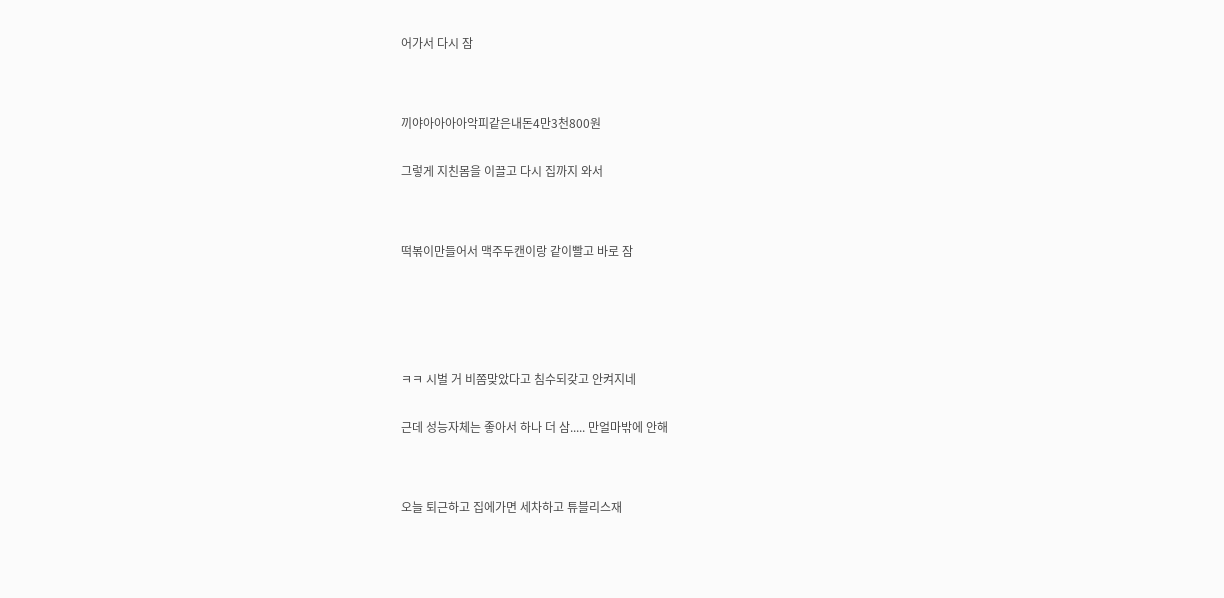어가서 다시 잠




끼야아아아아악피같은내돈4만3천800원


그렇게 지친몸을 이끌고 다시 집까지 와서




떡볶이만들어서 맥주두캔이랑 같이빨고 바로 잠







ㅋㅋ 시벌 거 비쫌맞았다고 침수되갖고 안켜지네


근데 성능자체는 좋아서 하나 더 삼..... 만얼마밖에 안해




오늘 퇴근하고 집에가면 세차하고 튜블리스재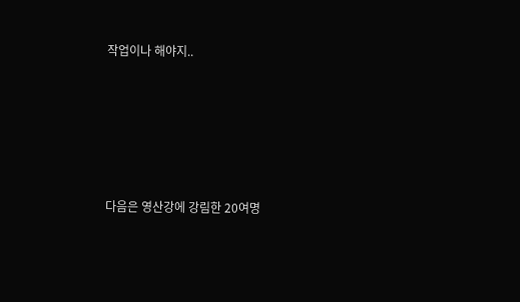작업이나 해야지..






다음은 영산강에 강림한 20여명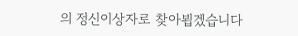의 정신이상자로 찾아뵙겠습니다